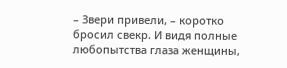– Звери привели, – коротко бросил свекр. И видя полные любопытства глаза женщины,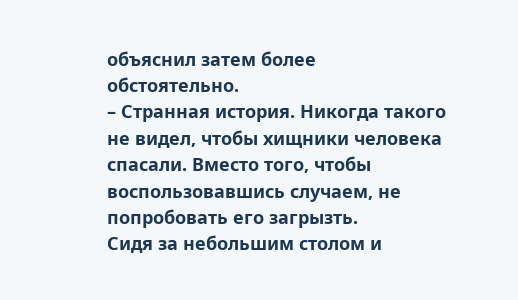объяснил затем более обстоятельно.
– Странная история. Никогда такого не видел, чтобы хищники человека спасали. Вместо того, чтобы воспользовавшись случаем, не попробовать его загрызть.
Сидя за небольшим столом и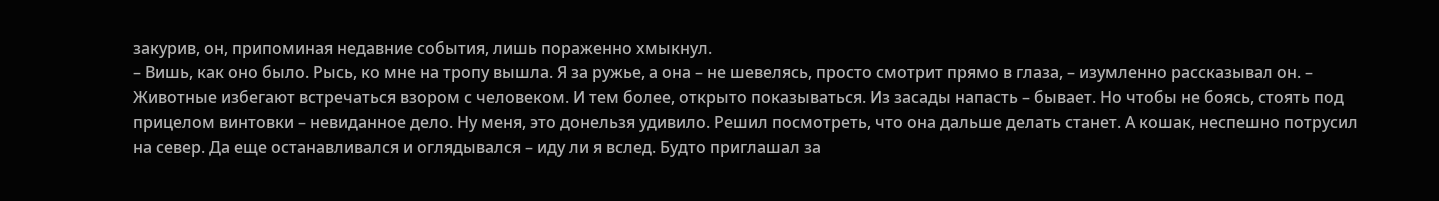закурив, он, припоминая недавние события, лишь пораженно хмыкнул.
– Вишь, как оно было. Рысь, ко мне на тропу вышла. Я за ружье, а она – не шевелясь, просто смотрит прямо в глаза, – изумленно рассказывал он. – Животные избегают встречаться взором с человеком. И тем более, открыто показываться. Из засады напасть – бывает. Но чтобы не боясь, стоять под прицелом винтовки – невиданное дело. Ну меня, это донельзя удивило. Решил посмотреть, что она дальше делать станет. А кошак, неспешно потрусил на север. Да еще останавливался и оглядывался – иду ли я вслед. Будто приглашал за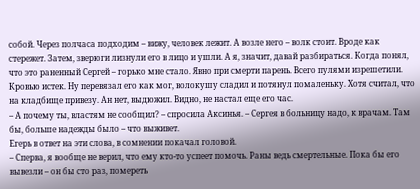собой. Через полчаса подходим – вижу, человек лежит. А возле него – волк стоит. Вроде как стережет. Затем, зверюги лизнули его в лицо и ушли. А я, значит, давай разбираться. Когда понял, что это раненный Сергей – горько мне стало. Явно при смерти парень. Всего пулями изрешетили. Кровью истек. Ну перевязал его как мог, волокушу сладил и потянул помаленьку. Хотя считал, что на кладбище привезу. Ан нет, выдюжил. Видно, не настал еще его час.
– А почему ты, властям не сообщил? – спросила Аксинья. – Сергея в больницу надо, к врачам. Там бы, больше надежды было – что выживет.
Егерь в ответ на эти слова, в сомнении покачал головой.
– Сперва, я вообще не верил, что ему кто-то успеет помочь. Раны ведь смертельные. Пока бы его вывезли – он бы сто раз, помереть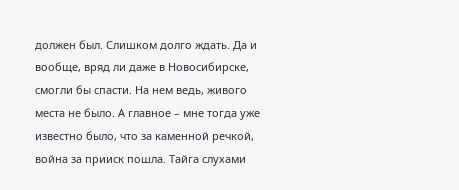должен был. Слишком долго ждать. Да и вообще, вряд ли даже в Новосибирске, смогли бы спасти. На нем ведь, живого места не было. А главное – мне тогда уже известно было, что за каменной речкой, война за прииск пошла. Тайга слухами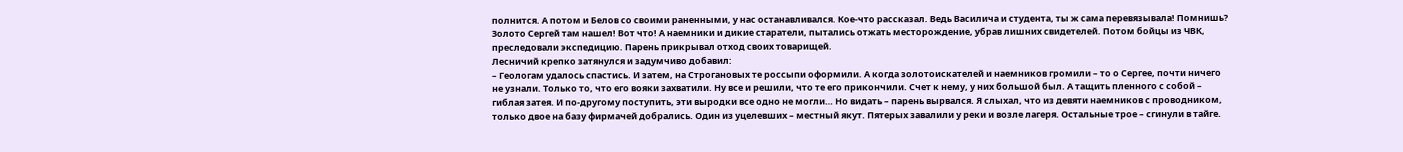полнится. А потом и Белов со своими раненными, у нас останавливался. Кое-что рассказал. Ведь Василича и студента, ты ж сама перевязывала! Помнишь? Золото Сергей там нашел! Вот что! А наемники и дикие старатели, пытались отжать месторождение, убрав лишних свидетелей. Потом бойцы из ЧВК, преследовали экспедицию. Парень прикрывал отход своих товарищей.
Лесничий крепко затянулся и задумчиво добавил:
– Геологам удалось спастись. И затем, на Строгановых те россыпи оформили. А когда золотоискателей и наемников громили – то о Сергее, почти ничего не узнали. Только то, что его вояки захватили. Ну все и решили, что те его прикончили. Счет к нему, у них большой был. А тащить пленного с собой – гиблая затея. И по-другому поступить, эти выродки все одно не могли… Но видать – парень вырвался. Я слыхал, что из девяти наемников с проводником, только двое на базу фирмачей добрались. Один из уцелевших – местный якут. Пятерых завалили у реки и возле лагеря. Остальные трое – сгинули в тайге.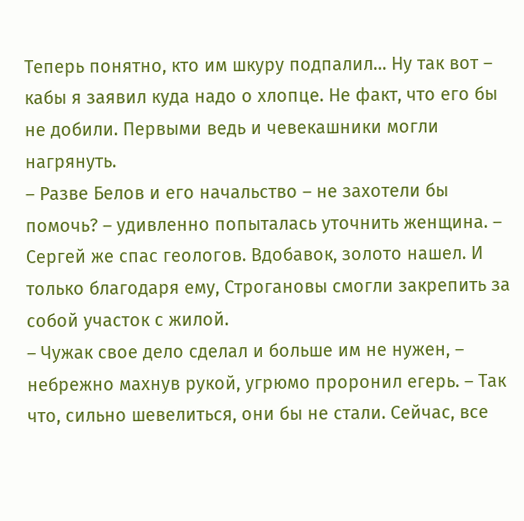Теперь понятно, кто им шкуру подпалил… Ну так вот – кабы я заявил куда надо о хлопце. Не факт, что его бы не добили. Первыми ведь и чевекашники могли нагрянуть.
– Разве Белов и его начальство – не захотели бы помочь? – удивленно попыталась уточнить женщина. – Сергей же спас геологов. Вдобавок, золото нашел. И только благодаря ему, Строгановы смогли закрепить за собой участок с жилой.
– Чужак свое дело сделал и больше им не нужен, – небрежно махнув рукой, угрюмо проронил егерь. – Так что, сильно шевелиться, они бы не стали. Сейчас, все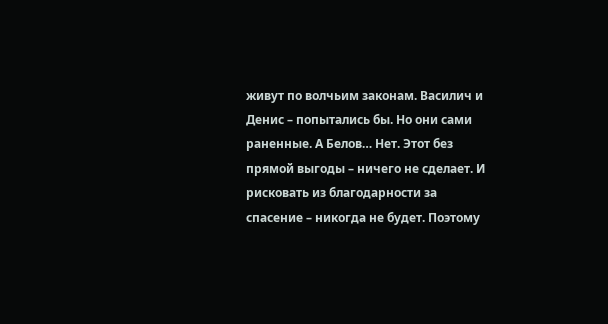живут по волчьим законам. Василич и Денис – попытались бы. Но они сами раненные. А Белов… Нет. Этот без прямой выгоды – ничего не сделает. И рисковать из благодарности за спасение – никогда не будет. Поэтому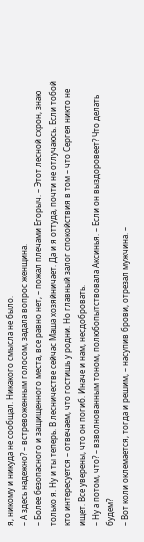я, никому и никуда не сообщал. Никакого смысла не было.
– А здесь надежно? – встревоженным голосом, задала вопрос женщина.
– Более безопасного и защищенного места, все равно нет, – пожал плечами Егорыч. – Этот лесной схрон, знаю только я. Ну и ты теперь. В лесничестве сейчас Маша хозяйничает. Да и я оттуда, почти не отлучаюсь. Если тобой кто интересуется – отвечаем, что гостишь у родни. Но главный залог спокойствия в том – что Сергея никто не ищет. Все уверены, что он погиб. Иначе и нам, несдобровать.
– Ну а потом, что? – взволнованным тоном, полюбопытствовала Аксинья. – Если он выздоровеет? Что делать будем?
– Вот коли оклемается, тогда и решим, – насупив брови, отрезал мужчина. –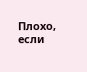Плохо, если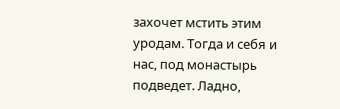захочет мстить этим уродам. Тогда и себя и нас, под монастырь подведет. Ладно,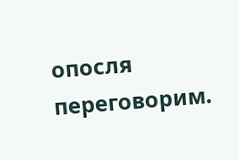опосля переговорим.